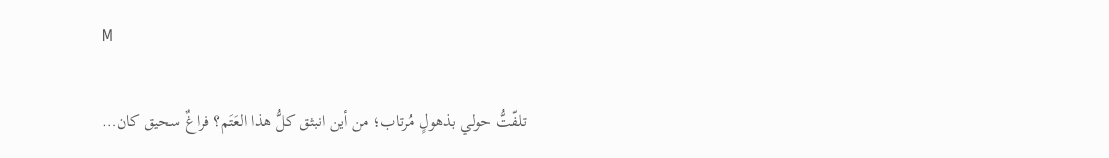M

تلفّتُّ حولي بذهولٍ مُرتاب؛ من أين انبثق كلُّ هذا العَتَم؟ فراغٌ سحيق كان…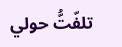تلفّتُّ حولي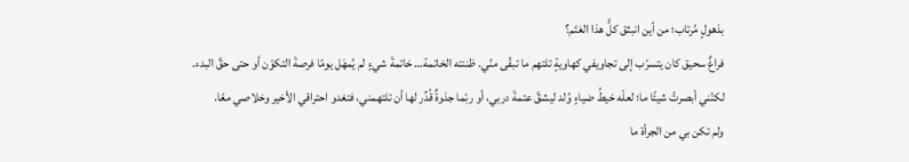بذهولٍ مُرتاب؛ من أين انبثق كلُّ هذا العَتَم؟
فراغٌ سحيق كان يتسرّب إلى تجاويفي كهاويةٍ تلتهم ما تبقّى منّي. ظننته الخاتمة… خاتمةَ شيءٍ لم يُمهَل يومًا فرصةَ التكوّن أو حتى حقَّ البدء.
لكنّني أبصرتُ شيئًا ما؛ لعلّه خيطُ ضياءٍ وُلد ليشقَّ عتمةَ دربي، أو ربّما جذوةٌ قُدِّر لها أن تلتهمني، فتغدو احتراقي الأخير وخلاصي معًا.
ولم تكن بي من الجرأة ما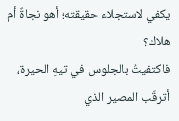يكفي لاستجلاء حقيقته؛ أهو نجاةٌ أم هلاك؟
فاكتفيتُ بالجلوس في تيهِ الحيرة، أترقّب المصير الذي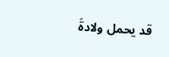قد يحمل ولادةَ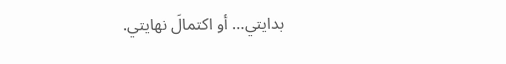بدايتي… أو اكتمالَ نهايتي.